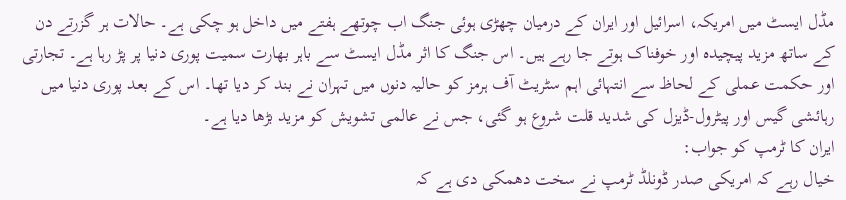مڈل ایسٹ میں امریکہ، اسرائیل اور ایران کے درمیان چھڑی ہوئی جنگ اب چوتھے ہفتے میں داخل ہو چکی ہے۔ حالات ہر گزرتے دن کے ساتھ مزید پیچیدہ اور خوفناک ہوتے جا رہے ہیں۔ اس جنگ کا اثر مڈل ایسٹ سے باہر بھارت سمیت پوری دنیا پر پڑ رہا ہے۔ تجارتی اور حکمت عملی کے لحاظ سے انتہائی اہم سٹریٹ آف ہرمز کو حالیہ دنوں میں تہران نے بند کر دیا تھا۔ اس کے بعد پوری دنیا میں رہائشی گیس اور پیٹرول-ڈیزل کی شدید قلت شروع ہو گئی، جس نے عالمی تشویش کو مزید بڑھا دیا ہے۔
ایران کا ٹرمپ کو جواب:
خیال رہے کہ امریکی صدر ڈونلڈ ٹرمپ نے سخت دھمکی دی ہے کہ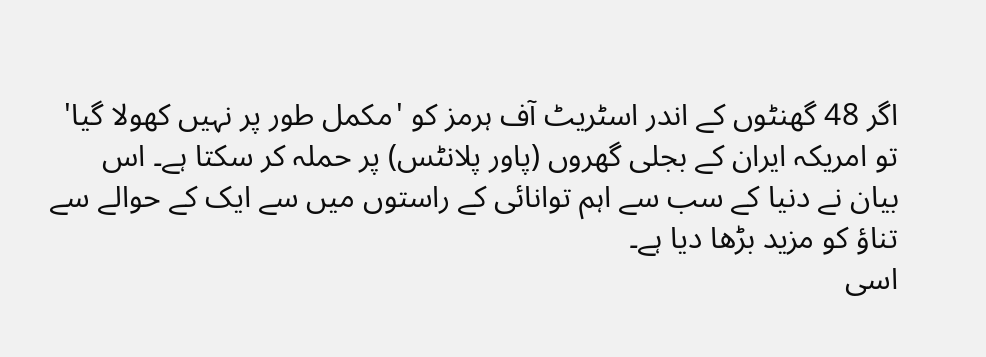اگر 48 گھنٹوں کے اندر اسٹریٹ آف ہرمز کو 'مکمل طور پر نہیں کھولا گیا' تو امریکہ ایران کے بجلی گھروں (پاور پلانٹس) پر حملہ کر سکتا ہے۔ اس بیان نے دنیا کے سب سے اہم توانائی کے راستوں میں سے ایک کے حوالے سے تناؤ کو مزید بڑھا دیا ہے۔
اسی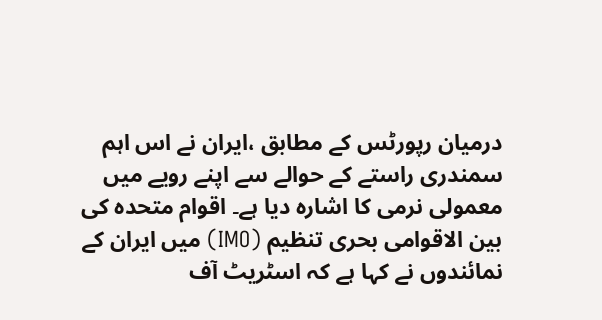درمیان رپورٹس کے مطابق ،ایران نے اس اہم سمندری راستے کے حوالے سے اپنے رویے میں معمولی نرمی کا اشارہ دیا ہے۔ اقوام متحدہ کی بین الاقوامی بحری تنظیم (IMO) میں ایران کے نمائندوں نے کہا ہے کہ اسٹریٹ آف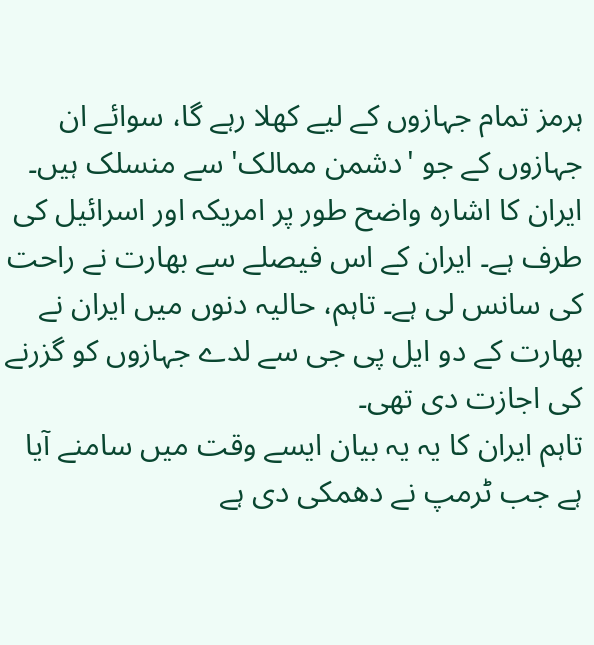ہرمز تمام جہازوں کے لیے کھلا رہے گا، سوائے ان جہازوں کے جو 'دشمن ممالک' سے منسلک ہیں۔ ایران کا اشارہ واضح طور پر امریکہ اور اسرائیل کی طرف ہے۔ ایران کے اس فیصلے سے بھارت نے راحت کی سانس لی ہے۔ تاہم، حالیہ دنوں میں ایران نے بھارت کے دو ایل پی جی سے لدے جہازوں کو گزرنے کی اجازت دی تھی۔
تاہم ایران کا یہ یہ بیان ایسے وقت میں سامنے آیا ہے جب ٹرمپ نے دھمکی دی ہے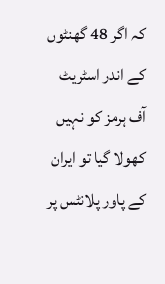کہ اگر 48 گھنٹوں کے اندر اسٹریٹ آف ہرمز کو نہیں کھولا گیا تو ایران کے پاور پلانٹس پر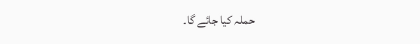حملہ کیا جائے گا۔